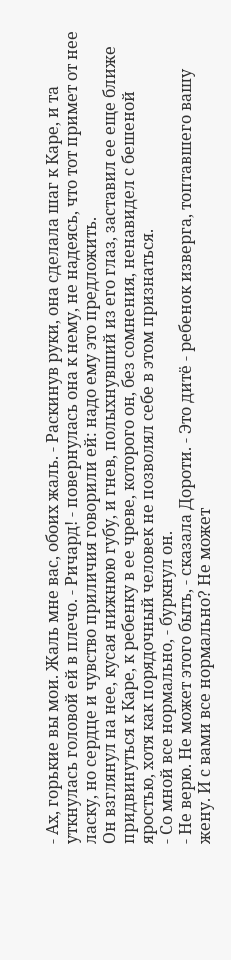- Ах, горькие вы мои. Жаль мне вас, обоих жаль. - Раскинув руки, она сделала шаг к Каре, и та уткнулась головой ей в плечо. - Ричард! - повернулась она к нему, не надеясь, что тот примет от нее ласку, но сердце и чувство приличия говорили ей: надо ему это предложить.
Он взглянул на нее, кусая нижнюю губу, и гнев, полыхнувший из его глаз, заставил ее еще ближе придвинуться к Каре, к ребенку в ее чреве, которого он, без сомнения, ненавидел с бешеной яростью, хотя как порядочный человек не позволял себе в этом признаться.
- Со мной все нормально, - буркнул он.
- Не верю. Не может этого быть, - сказала Дороти. - Это дитё - ребенок изверга, топтавшего вашу жену. И с вами все нормально? Не может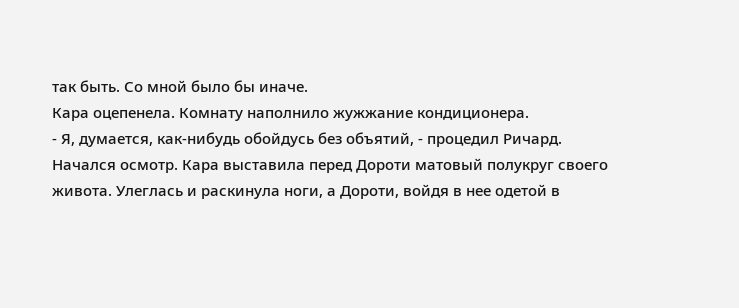так быть. Со мной было бы иначе.
Кара оцепенела. Комнату наполнило жужжание кондиционера.
- Я, думается, как-нибудь обойдусь без объятий, - процедил Ричард.
Начался осмотр. Кара выставила перед Дороти матовый полукруг своего живота. Улеглась и раскинула ноги, а Дороти, войдя в нее одетой в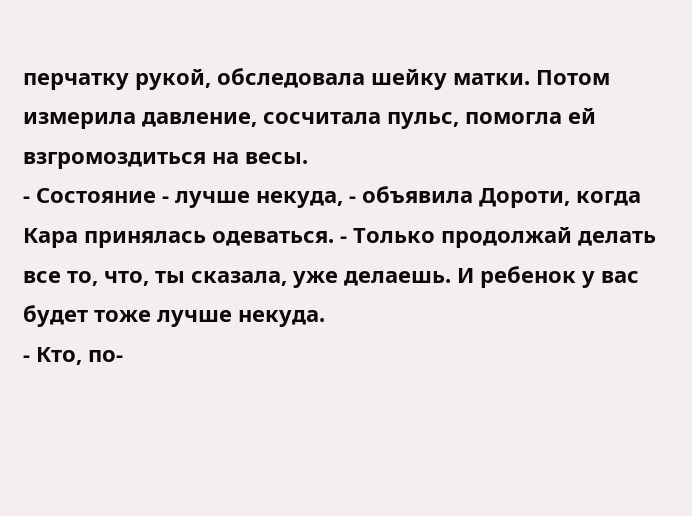перчатку рукой, обследовала шейку матки. Потом измерила давление, сосчитала пульс, помогла ей взгромоздиться на весы.
- Состояние - лучше некуда, - объявила Дороти, когда Кара принялась одеваться. - Только продолжай делать все то, что, ты сказала, уже делаешь. И ребенок у вас будет тоже лучше некуда.
- Кто, по-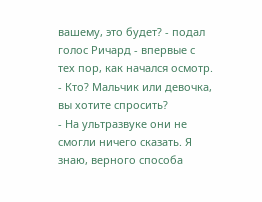вашему, это будет? - подал голос Ричард - впервые с тех пор, как начался осмотр.
- Кто? Мальчик или девочка, вы хотите спросить?
- На ультразвуке они не смогли ничего сказать. Я знаю, верного способа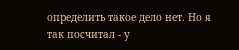определить такое дело нет. Но я так посчитал - у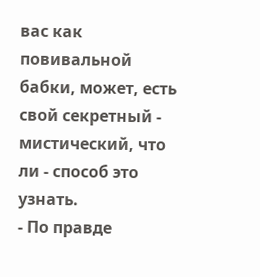вас как повивальной бабки, может, есть свой секретный - мистический, что ли - способ это узнать.
- По правде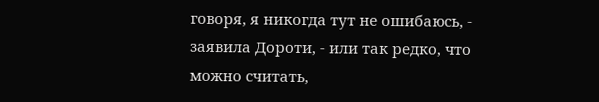говоря, я никогда тут не ошибаюсь, - заявила Дороти, - или так редко, что можно считать,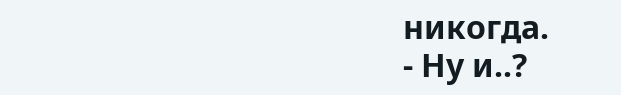никогда.
- Ну и..?